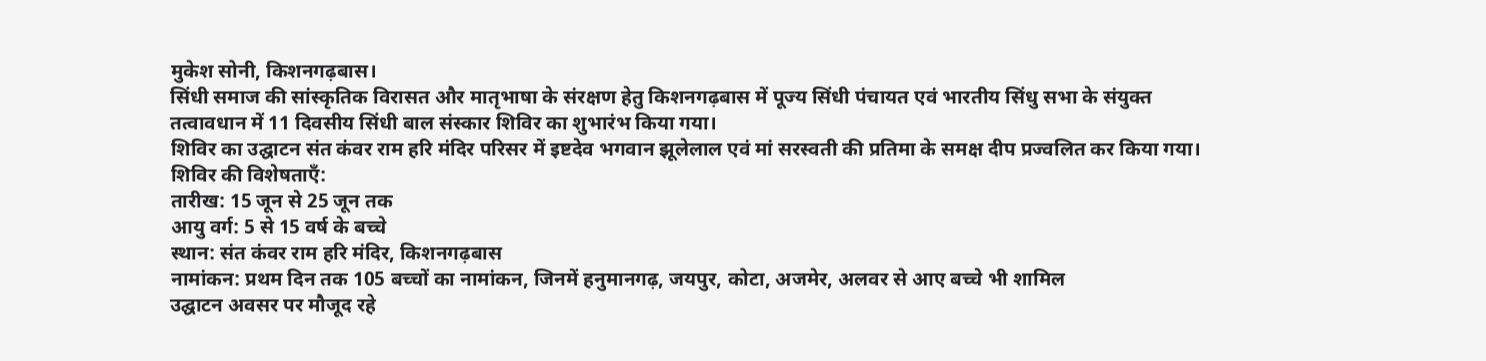मुकेश सोनी, किशनगढ़बास।
सिंधी समाज की सांस्कृतिक विरासत और मातृभाषा के संरक्षण हेतु किशनगढ़बास में पूज्य सिंधी पंचायत एवं भारतीय सिंधु सभा के संयुक्त तत्वावधान में 11 दिवसीय सिंधी बाल संस्कार शिविर का शुभारंभ किया गया।
शिविर का उद्घाटन संत कंवर राम हरि मंदिर परिसर में इष्टदेव भगवान झूलेलाल एवं मां सरस्वती की प्रतिमा के समक्ष दीप प्रज्वलित कर किया गया।
शिविर की विशेषताएँ:
तारीख: 15 जून से 25 जून तक
आयु वर्ग: 5 से 15 वर्ष के बच्चे
स्थान: संत कंवर राम हरि मंदिर, किशनगढ़बास
नामांकन: प्रथम दिन तक 105 बच्चों का नामांकन, जिनमें हनुमानगढ़, जयपुर, कोटा, अजमेर, अलवर से आए बच्चे भी शामिल
उद्घाटन अवसर पर मौजूद रहे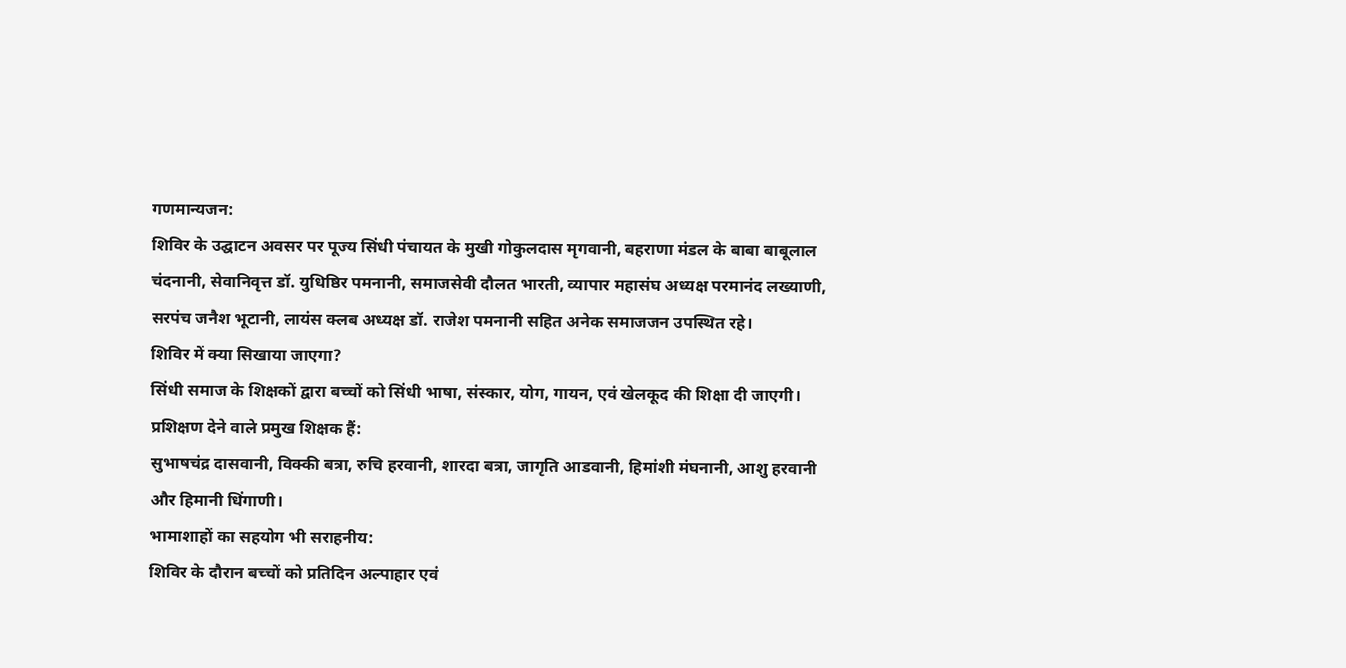गणमान्यजन:
शिविर के उद्घाटन अवसर पर पूज्य सिंधी पंचायत के मुखी गोकुलदास मृगवानी, बहराणा मंडल के बाबा बाबूलाल चंदनानी, सेवानिवृत्त डॉ. युधिष्ठिर पमनानी, समाजसेवी दौलत भारती, व्यापार महासंघ अध्यक्ष परमानंद लख्याणी, सरपंच जनैश भूटानी, लायंस क्लब अध्यक्ष डॉ. राजेश पमनानी सहित अनेक समाजजन उपस्थित रहे।
शिविर में क्या सिखाया जाएगा?
सिंधी समाज के शिक्षकों द्वारा बच्चों को सिंधी भाषा, संस्कार, योग, गायन, एवं खेलकूद की शिक्षा दी जाएगी। प्रशिक्षण देने वाले प्रमुख शिक्षक हैं:
सुभाषचंद्र दासवानी, विक्की बत्रा, रुचि हरवानी, शारदा बत्रा, जागृति आडवानी, हिमांशी मंघनानी, आशु हरवानी और हिमानी धिंगाणी।
भामाशाहों का सहयोग भी सराहनीय:
शिविर के दौरान बच्चों को प्रतिदिन अल्पाहार एवं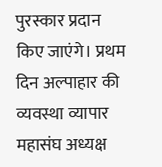पुरस्कार प्रदान किए जाएंगे। प्रथम दिन अल्पाहार की व्यवस्था व्यापार महासंघ अध्यक्ष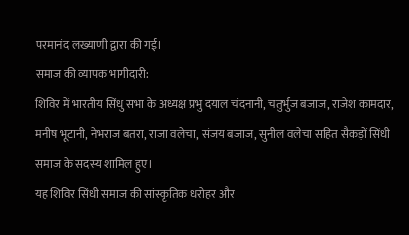परमानंद लख्याणी द्वारा की गई।
समाज की व्यापक भागीदारी:
शिविर में भारतीय सिंधु सभा के अध्यक्ष प्रभु दयाल चंदनानी, चतुर्भुज बजाज, राजेश कामदार, मनीष भूटानी, नेभराज बतरा, राजा वलेचा, संजय बजाज, सुनील वलेचा सहित सैकड़ों सिंधी समाज के सदस्य शामिल हुए।
यह शिविर सिंधी समाज की सांस्कृतिक धरोहर और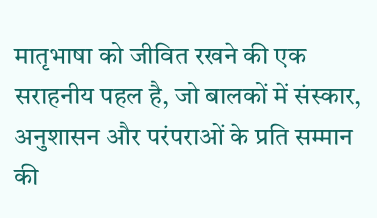मातृभाषा को जीवित रखने की एक सराहनीय पहल है, जो बालकों में संस्कार, अनुशासन और परंपराओं के प्रति सम्मान की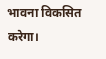भावना विकसित करेगा।